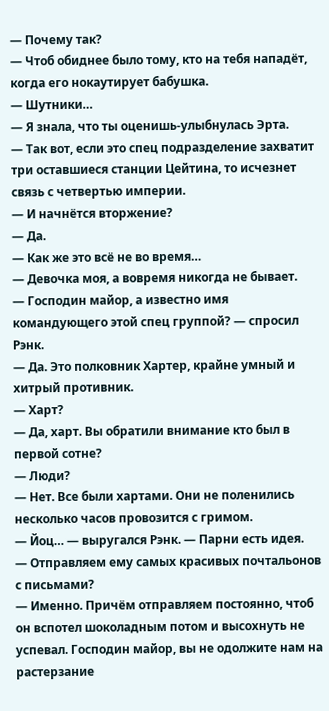— Почему так?
— Чтоб обиднее было тому, кто на тебя нападёт, когда его нокаутирует бабушка.
— Шутники…
— Я знала, что ты оценишь-улыбнулась Эрта.
— Так вот, если это спец подразделение захватит три оставшиеся станции Цейтина, то исчезнет связь с четвертью империи.
— И начнётся вторжение?
— Да.
— Как же это всё не во время…
— Девочка моя, а вовремя никогда не бывает.
— Господин майор, а известно имя командующего этой спец группой? — спросил Рэнк.
— Да. Это полковник Хартер, крайне умный и хитрый противник.
— Харт?
— Да, харт. Вы обратили внимание кто был в первой сотне?
— Люди?
— Нет. Все были хартами. Они не поленились несколько часов провозится с гримом.
— Йоц… — выругался Рэнк. — Парни есть идея.
— Отправляем ему самых красивых почтальонов с письмами?
— Именно. Причём отправляем постоянно, чтоб он вспотел шоколадным потом и высохнуть не успевал. Господин майор, вы не одолжите нам на растерзание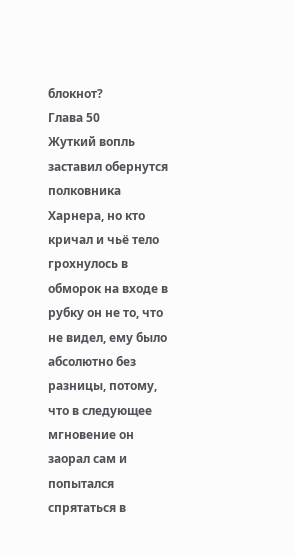блокнот?
Глава 50
Жуткий вопль заставил обернутся полковника Харнера, но кто кричал и чьё тело грохнулось в обморок на входе в рубку он не то, что не видел, ему было абсолютно без разницы, потому, что в следующее мгновение он заорал сам и попытался спрятаться в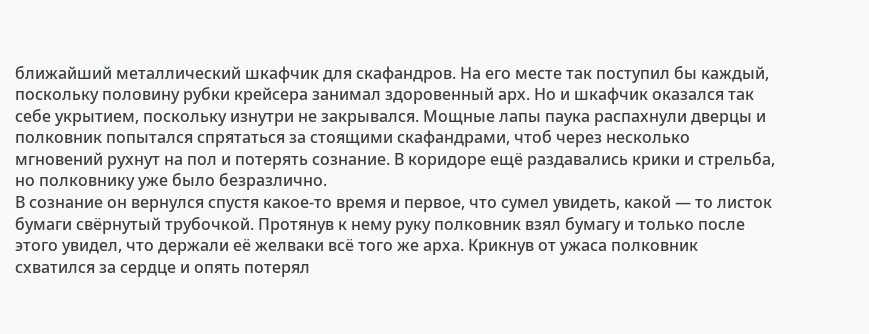ближайший металлический шкафчик для скафандров. На его месте так поступил бы каждый, поскольку половину рубки крейсера занимал здоровенный арх. Но и шкафчик оказался так себе укрытием, поскольку изнутри не закрывался. Мощные лапы паука распахнули дверцы и полковник попытался спрятаться за стоящими скафандрами, чтоб через несколько мгновений рухнут на пол и потерять сознание. В коридоре ещё раздавались крики и стрельба, но полковнику уже было безразлично.
В сознание он вернулся спустя какое-то время и первое, что сумел увидеть, какой — то листок бумаги свёрнутый трубочкой. Протянув к нему руку полковник взял бумагу и только после этого увидел, что держали её желваки всё того же арха. Крикнув от ужаса полковник схватился за сердце и опять потерял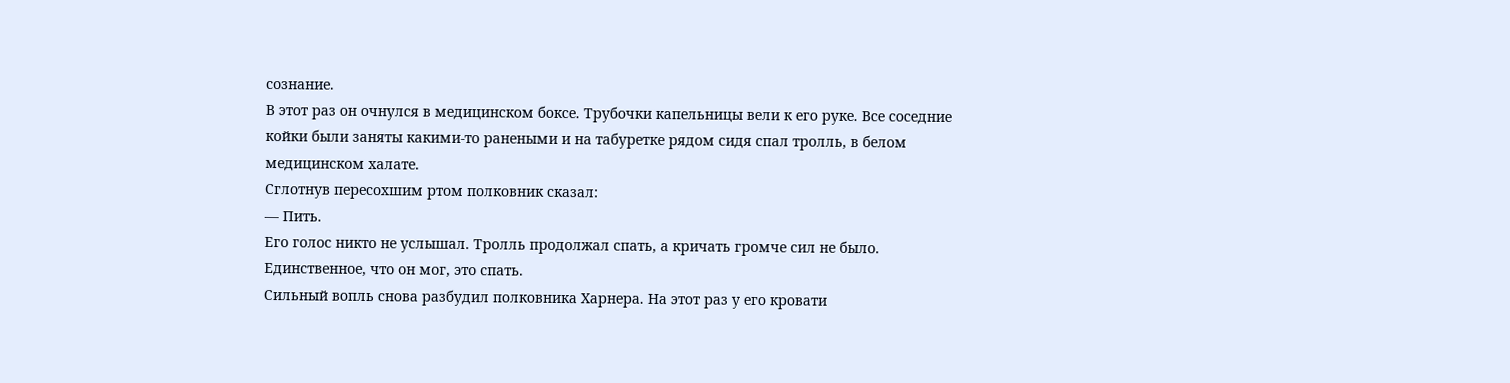сознание.
В этот раз он очнулся в медицинском боксе. Трубочки капельницы вели к его руке. Все соседние койки были заняты какими-то ранеными и на табуретке рядом сидя спал тролль, в белом медицинском халате.
Сглотнув пересохшим ртом полковник сказал:
— Пить.
Его голос никто не услышал. Тролль продолжал спать, а кричать громче сил не было. Единственное, что он мог, это спать.
Сильный вопль снова разбудил полковника Харнера. На этот раз у его кровати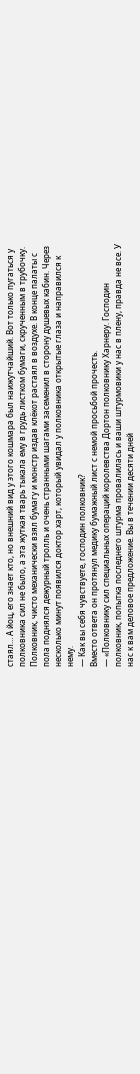стаял… А йоц, его знает кто, но внешний вид у этого кошмара был наижутчайший. Вот только пугаться у полковника сил не было, а эта жуткая тварь тыкала ему в грудь листком бумаги, скрученным в трубочку. Полковник, чисто механически взял бумагу и монстр издав клёкот растаял в воздухе. В конце палаты с пола поднялся дежурный тролль и очень странными шагами засеменил в сторону душевых кабин. Через несколько минут появился доктор харт, который увидал у полковника открытые глаза и направился к нему.
— Как вы себя чувствуете, господин полковник?
Вместо ответа он протянул медику бумажный лист с немой просьбой прочесть.
— «Полковнику сил специальных операций королевства Дортон полковнику Харнеру. Господин полковник, попытка последнего штурма провалилась и ваши штурмовики у нас в плену, правда не все. У нас к вам деловое предложение. Вы в течении десяти дней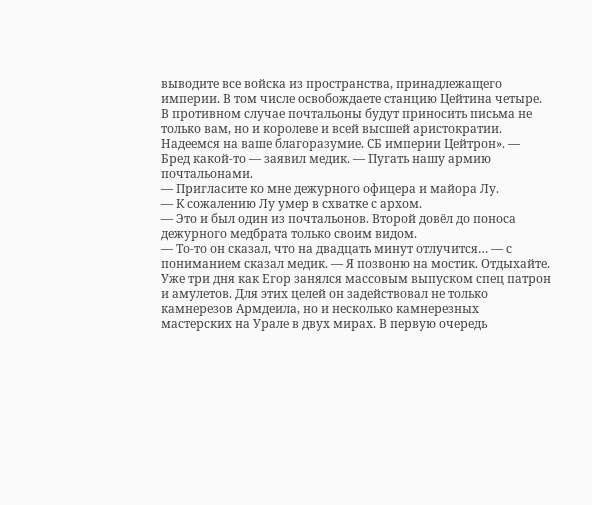выводите все войска из пространства, принадлежащего империи. В том числе освобождаете станцию Цейтина четыре. В противном случае почтальоны будут приносить письма не только вам, но и королеве и всей высшей аристократии. Надеемся на ваше благоразумие. СБ империи Цейтрон». — Бред какой-то — заявил медик. — Пугать нашу армию почтальонами.
— Пригласите ко мне дежурного офицера и майора Лу.
— К сожалению Лу умер в схватке с архом.
— Это и был один из почтальонов. Второй довёл до поноса дежурного медбрата только своим видом.
— То-то он сказал, что на двадцать минут отлучится… — с пониманием сказал медик. — Я позвоню на мостик. Отдыхайте.
Уже три дня как Егор занялся массовым выпуском спец патрон и амулетов. Для этих целей он задействовал не только камнерезов Армдеила, но и несколько камнерезных мастерских на Урале в двух мирах. В первую очередь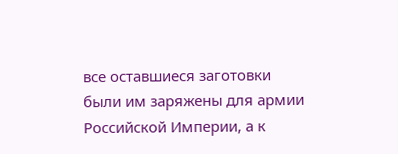все оставшиеся заготовки были им заряжены для армии Российской Империи, а к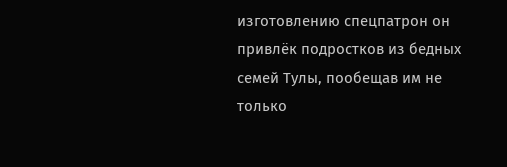изготовлению спецпатрон он привлёк подростков из бедных семей Тулы, пообещав им не только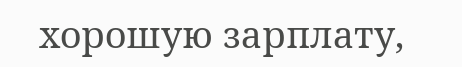хорошую зарплату,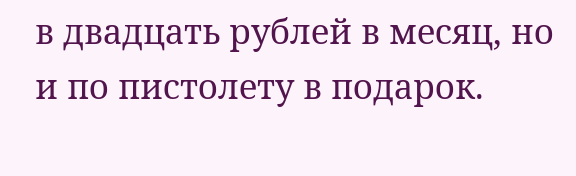в двадцать рублей в месяц, но и по пистолету в подарок.